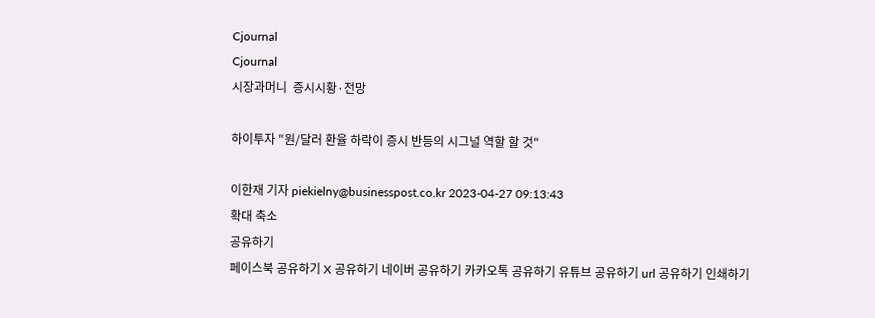Cjournal
Cjournal
시장과머니  증시시황·전망

하이투자 "원/달러 환율 하락이 증시 반등의 시그널 역할 할 것"

이한재 기자 piekielny@businesspost.co.kr 2023-04-27 09:13:43
확대 축소
공유하기
페이스북 공유하기 X 공유하기 네이버 공유하기 카카오톡 공유하기 유튜브 공유하기 url 공유하기 인쇄하기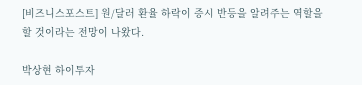[비즈니스포스트] 원/달러 환율 하락이 증시 반등을 알려주는 역할을 할 것이라는 전망이 나왔다.

박상현 하이투자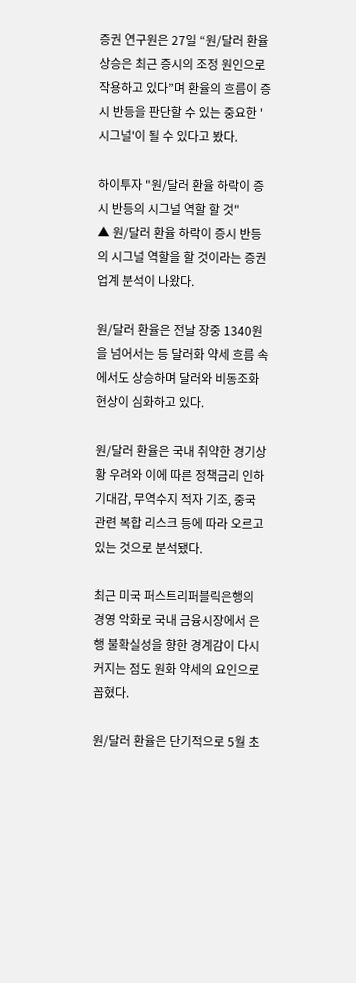증권 연구원은 27일 “원/달러 환율 상승은 최근 증시의 조정 원인으로 작용하고 있다”며 환율의 흐름이 증시 반등을 판단할 수 있는 중요한 '시그널'이 될 수 있다고 봤다.

하이투자 "원/달러 환율 하락이 증시 반등의 시그널 역할 할 것"
▲ 원/달러 환율 하락이 증시 반등의 시그널 역할을 할 것이라는 증권업계 분석이 나왔다.

원/달러 환율은 전날 장중 1340원을 넘어서는 등 달러화 약세 흐름 속에서도 상승하며 달러와 비동조화 현상이 심화하고 있다.

원/달러 환율은 국내 취약한 경기상황 우려와 이에 따른 정책금리 인하 기대감, 무역수지 적자 기조, 중국 관련 복합 리스크 등에 따라 오르고 있는 것으로 분석됐다.

최근 미국 퍼스트리퍼블릭은행의 경영 악화로 국내 금융시장에서 은행 불확실성을 향한 경계감이 다시 커지는 점도 원화 약세의 요인으로 꼽혔다.

원/달러 환율은 단기적으로 5월 초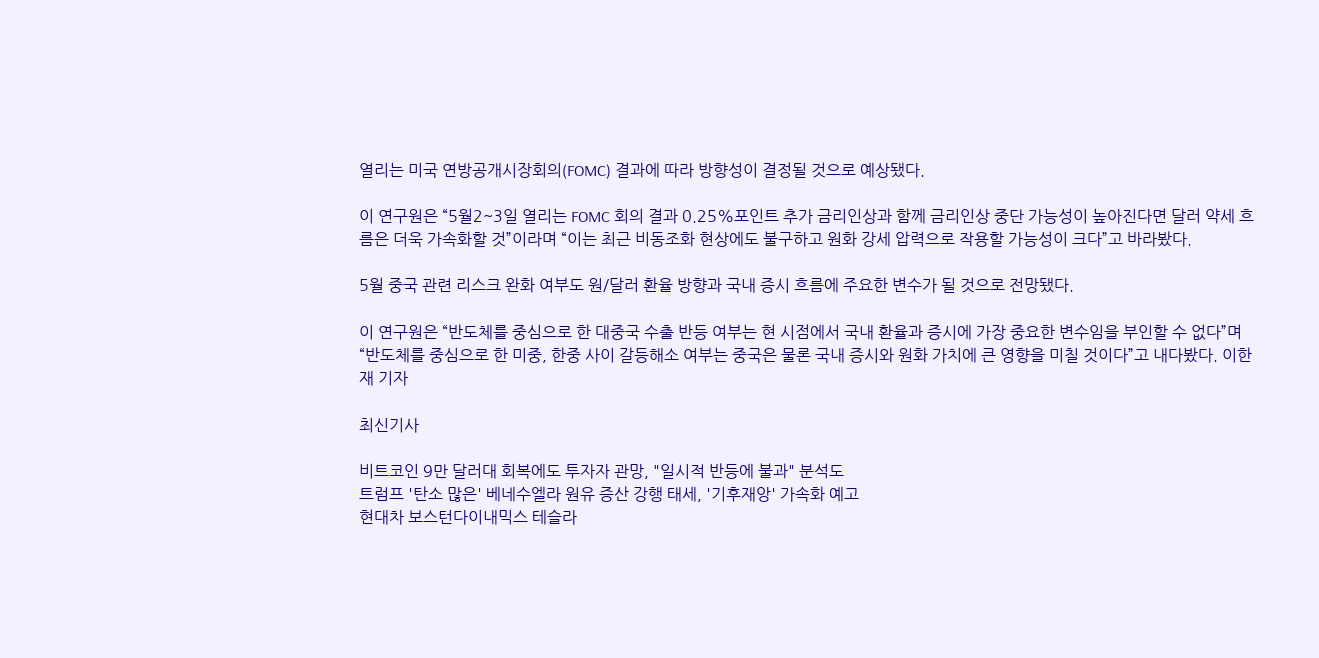열리는 미국 연방공개시장회의(FOMC) 결과에 따라 방향성이 결정될 것으로 예상됐다.

이 연구원은 “5월2~3일 열리는 FOMC 회의 결과 0.25%포인트 추가 금리인상과 함께 금리인상 중단 가능성이 높아진다면 달러 약세 흐름은 더욱 가속화할 것”이라며 “이는 최근 비동조화 현상에도 불구하고 원화 강세 압력으로 작용할 가능성이 크다”고 바라봤다.

5월 중국 관련 리스크 완화 여부도 원/달러 환율 방향과 국내 증시 흐름에 주요한 변수가 될 것으로 전망됐다.

이 연구원은 “반도체를 중심으로 한 대중국 수출 반등 여부는 현 시점에서 국내 환율과 증시에 가장 중요한 변수임을 부인할 수 없다”며 “반도체를 중심으로 한 미중, 한중 사이 갈등해소 여부는 중국은 물론 국내 증시와 원화 가치에 큰 영향을 미칠 것이다”고 내다봤다. 이한재 기자

최신기사

비트코인 9만 달러대 회복에도 투자자 관망, "일시적 반등에 불과" 분석도
트럼프 '탄소 많은' 베네수엘라 원유 증산 강행 태세, '기후재앙' 가속화 예고
현대차 보스턴다이내믹스 테슬라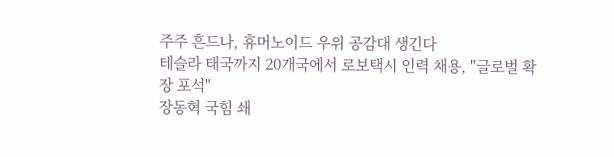주주 흔드나, 휴머노이드 우위 공감대 생긴다
테슬라 태국까지 20개국에서 로보택시 인력 채용, "글로벌 확장 포석"
장동혁 국힘 쇄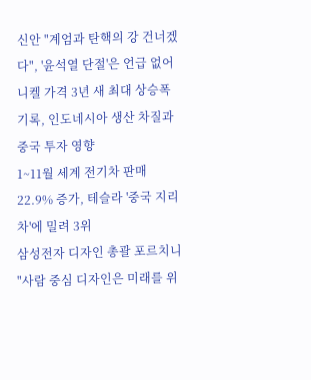신안 "계엄과 탄핵의 강 건너겠다", '윤석열 단절'은 언급 없어
니켈 가격 3년 새 최대 상승폭 기록, 인도네시아 생산 차질과 중국 투자 영향
1~11월 세계 전기차 판매 22.9% 증가, 테슬라 '중국 지리차'에 밀려 3위
삼성전자 디자인 총괄 포르치니 "사람 중심 디자인은 미래를 위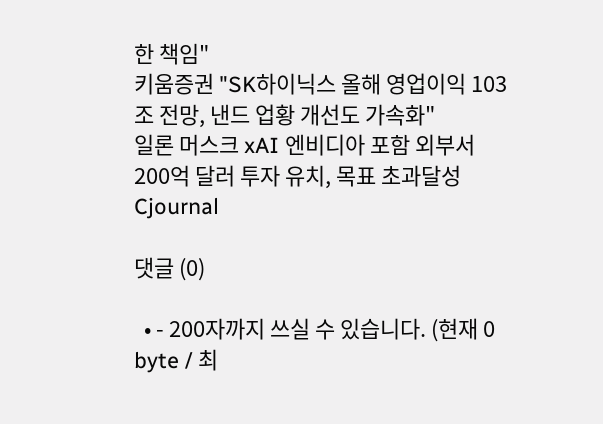한 책임"
키움증권 "SK하이닉스 올해 영업이익 103조 전망, 낸드 업황 개선도 가속화"
일론 머스크 xAI 엔비디아 포함 외부서 200억 달러 투자 유치, 목표 초과달성
Cjournal

댓글 (0)

  • - 200자까지 쓰실 수 있습니다. (현재 0 byte / 최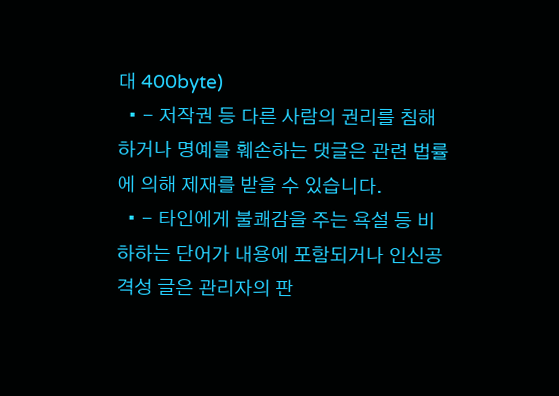대 400byte)
  • - 저작권 등 다른 사람의 권리를 침해하거나 명예를 훼손하는 댓글은 관련 법률에 의해 제재를 받을 수 있습니다.
  • - 타인에게 불쾌감을 주는 욕설 등 비하하는 단어가 내용에 포함되거나 인신공격성 글은 관리자의 판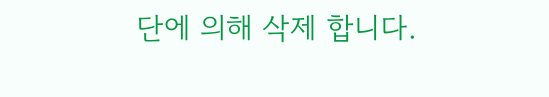단에 의해 삭제 합니다.